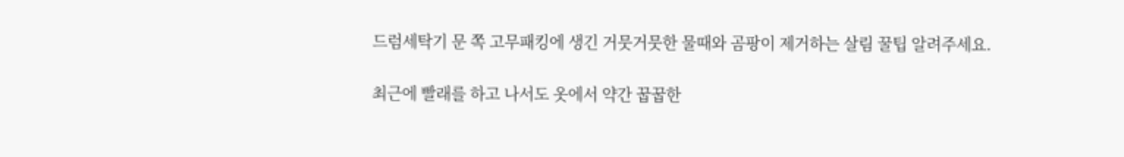드럼세탁기 문 쪽 고무패킹에 생긴 거뭇거뭇한 물때와 곰팡이 제거하는 살림 꿀팁 알려주세요.

최근에 빨래를 하고 나서도 옷에서 약간 꿉꿉한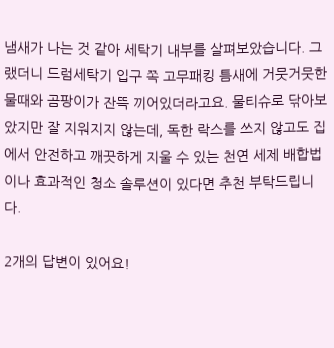냄새가 나는 것 같아 세탁기 내부를 살펴보았습니다. 그랬더니 드럼세탁기 입구 쪽 고무패킹 틈새에 거뭇거뭇한 물때와 곰팡이가 잔뜩 끼어있더라고요. 물티슈로 닦아보았지만 잘 지워지지 않는데, 독한 락스를 쓰지 않고도 집에서 안전하고 깨끗하게 지울 수 있는 천연 세제 배합법이나 효과적인 청소 솔루션이 있다면 추천 부탁드립니다.

2개의 답변이 있어요!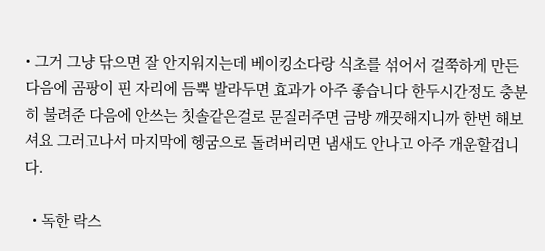• 그거 그냥 닦으면 잘 안지워지는데 베이킹소다랑 식초를 섞어서 걸쭉하게 만든다음에 곰팡이 핀 자리에 듬뿍 발라두면 효과가 아주 좋습니다 한두시간정도 충분히 불려준 다음에 안쓰는 칫솔같은걸로 문질러주면 금방 깨끗해지니까 한번 해보셔요 그러고나서 마지막에 헹굼으로 돌려버리면 냄새도 안나고 아주 개운할겁니다.

  • 독한 락스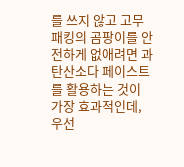를 쓰지 않고 고무패킹의 곰팡이를 안전하게 없애려면 과탄산소다 페이스트를 활용하는 것이 가장 효과적인데, 우선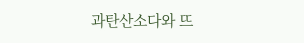과탄산소다와 뜨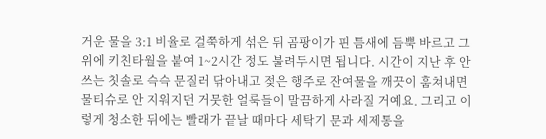거운 물을 3:1 비율로 걸쭉하게 섞은 뒤 곰팡이가 핀 틈새에 듬뿍 바르고 그 위에 키친타월을 붙여 1~2시간 정도 불려두시면 됩니다. 시간이 지난 후 안 쓰는 칫솔로 슥슥 문질러 닦아내고 젖은 행주로 잔여물을 깨끗이 훔쳐내면 물티슈로 안 지워지던 거뭇한 얼룩들이 말끔하게 사라질 거예요. 그리고 이렇게 청소한 뒤에는 빨래가 끝날 때마다 세탁기 문과 세제통을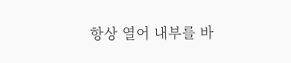항상 열어 내부를 바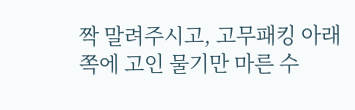짝 말려주시고, 고무패킹 아래쪽에 고인 물기만 마른 수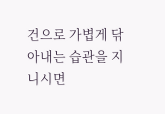건으로 가볍게 닦아내는 습관을 지니시면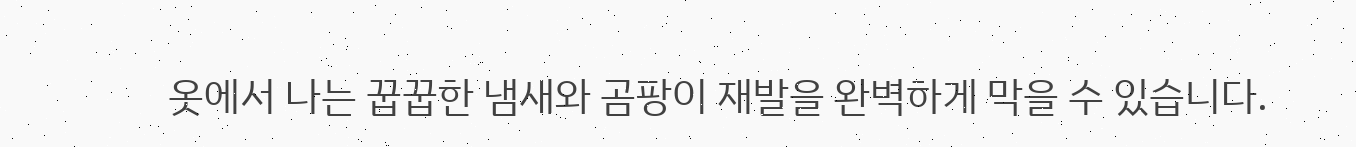옷에서 나는 꿉꿉한 냄새와 곰팡이 재발을 완벽하게 막을 수 있습니다.